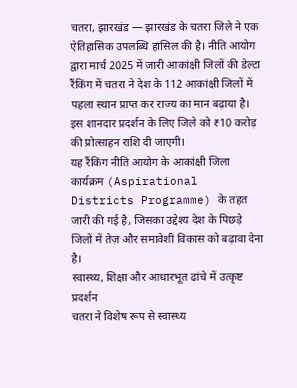चतरा, झारखंड — झारखंड के चतरा जिले ने एक ऐतिहासिक उपलब्धि हासिल की है। नीति आयोग द्वारा मार्च 2025 में जारी आकांक्षी जिलों की डेल्टा रैंकिंग में चतरा ने देश के 112 आकांक्षी जिलों में पहला स्थान प्राप्त कर राज्य का मान बढ़ाया है। इस शानदार प्रदर्शन के लिए जिले को ₹10 करोड़ की प्रोत्साहन राशि दी जाएगी।
यह रैंकिंग नीति आयोग के आकांक्षी जिला कार्यक्रम (Aspirational Districts Programme) के तहत जारी की गई है, जिसका उद्देश्य देश के पिछड़े जिलों में तेज़ और समावेशी विकास को बढ़ावा देना है।
स्वास्थ्य, शिक्षा और आधारभूत ढांचे में उत्कृष्ट प्रदर्शन
चतरा ने विशेष रूप से स्वास्थ्य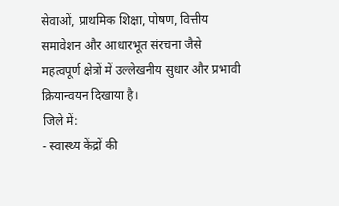सेवाओं, प्राथमिक शिक्षा, पोषण, वित्तीय समावेशन और आधारभूत संरचना जैसे महत्वपूर्ण क्षेत्रों में उल्लेखनीय सुधार और प्रभावी क्रियान्वयन दिखाया है।
जिले में:
- स्वास्थ्य केंद्रों की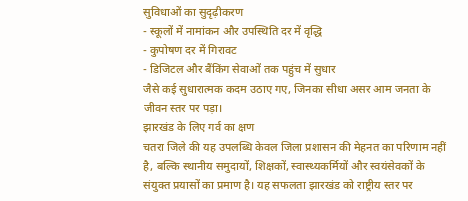सुविधाओं का सुदृढ़ीकरण
- स्कूलों में नामांकन और उपस्थिति दर में वृद्धि
- कुपोषण दर में गिरावट
- डिजिटल और बैंकिंग सेवाओं तक पहुंच में सुधार
जैसे कई सुधारात्मक कदम उठाए गए, जिनका सीधा असर आम जनता के जीवन स्तर पर पड़ा।
झारखंड के लिए गर्व का क्षण
चतरा जिले की यह उपलब्धि केवल जिला प्रशासन की मेहनत का परिणाम नहीं है, बल्कि स्थानीय समुदायों, शिक्षकों, स्वास्थ्यकर्मियों और स्वयंसेवकों के संयुक्त प्रयासों का प्रमाण है। यह सफलता झारखंड को राष्ट्रीय स्तर पर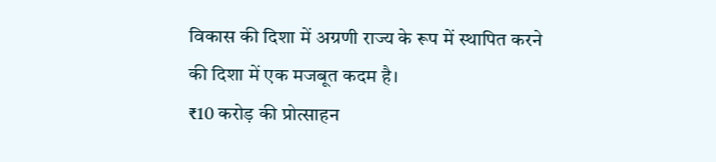विकास की दिशा में अग्रणी राज्य के रूप में स्थापित करने की दिशा में एक मजबूत कदम है।
₹10 करोड़ की प्रोत्साहन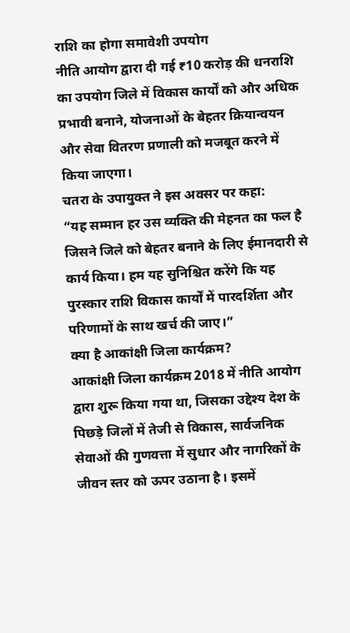राशि का होगा समावेशी उपयोग
नीति आयोग द्वारा दी गई ₹10 करोड़ की धनराशि का उपयोग जिले में विकास कार्यों को और अधिक प्रभावी बनाने, योजनाओं के बेहतर क्रियान्वयन और सेवा वितरण प्रणाली को मजबूत करने में किया जाएगा।
चतरा के उपायुक्त ने इस अवसर पर कहा:
“यह सम्मान हर उस व्यक्ति की मेहनत का फल है जिसने जिले को बेहतर बनाने के लिए ईमानदारी से कार्य किया। हम यह सुनिश्चित करेंगे कि यह पुरस्कार राशि विकास कार्यों में पारदर्शिता और परिणामों के साथ खर्च की जाए।”
क्या है आकांक्षी जिला कार्यक्रम?
आकांक्षी जिला कार्यक्रम 2018 में नीति आयोग द्वारा शुरू किया गया था, जिसका उद्देश्य देश के पिछड़े जिलों में तेजी से विकास, सार्वजनिक सेवाओं की गुणवत्ता में सुधार और नागरिकों के जीवन स्तर को ऊपर उठाना है। इसमें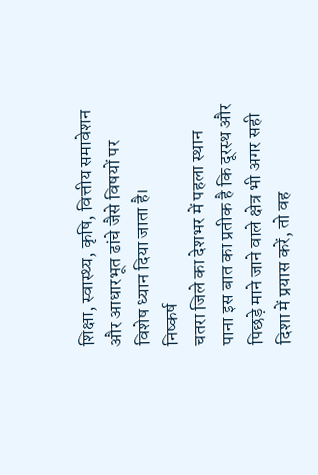शिक्षा, स्वास्थ्य, कृषि, वित्तीय समावेशन और आधारभूत ढांचे जैसे विषयों पर विशेष ध्यान दिया जाता है।
निष्कर्ष
चतरा जिले का देशभर में पहला स्थान पाना इस बात का प्रतीक है कि दूरस्थ और पिछड़े माने जाने वाले क्षेत्र भी अगर सही दिशा में प्रयास करें, तो वह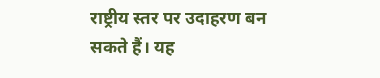राष्ट्रीय स्तर पर उदाहरण बन सकते हैं। यह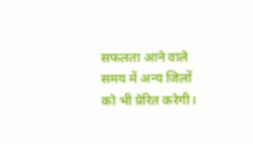सफलता आने वाले समय में अन्य जिलों को भी प्रेरित करेगी।